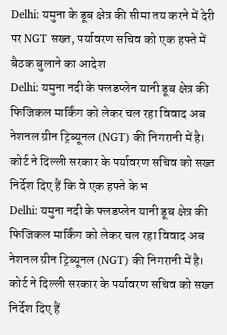Delhi: यमुना के डूब क्षेत्र की सीमा तय करने में देरी पर NGT सख्त, पर्यावरण सचिव को एक हफ्ते में बैठक बुलाने का आदेश
Delhi: यमुना नदी के फ्लडप्लेन यानी डूब क्षेत्र की फिजिकल मार्किंग को लेकर चल रहा विवाद अब नेशनल ग्रीन ट्रिब्यूनल (NGT) की निगरानी में है। कोर्ट ने दिल्ली सरकार के पर्यावरण सचिव को सख्त निर्देश दिए हैं कि वे एक हफ्ते के भ
Delhi: यमुना नदी के फ्लडप्लेन यानी डूब क्षेत्र की फिजिकल मार्किंग को लेकर चल रहा विवाद अब नेशनल ग्रीन ट्रिब्यूनल (NGT) की निगरानी में है। कोर्ट ने दिल्ली सरकार के पर्यावरण सचिव को सख्त निर्देश दिए हैं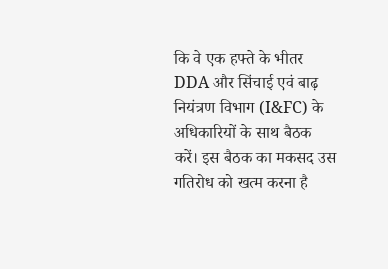कि वे एक हफ्ते के भीतर DDA और सिंचाई एवं बाढ़ नियंत्रण विभाग (I&FC) के अधिकारियों के साथ बैठक करें। इस बैठक का मकसद उस गतिरोध को खत्म करना है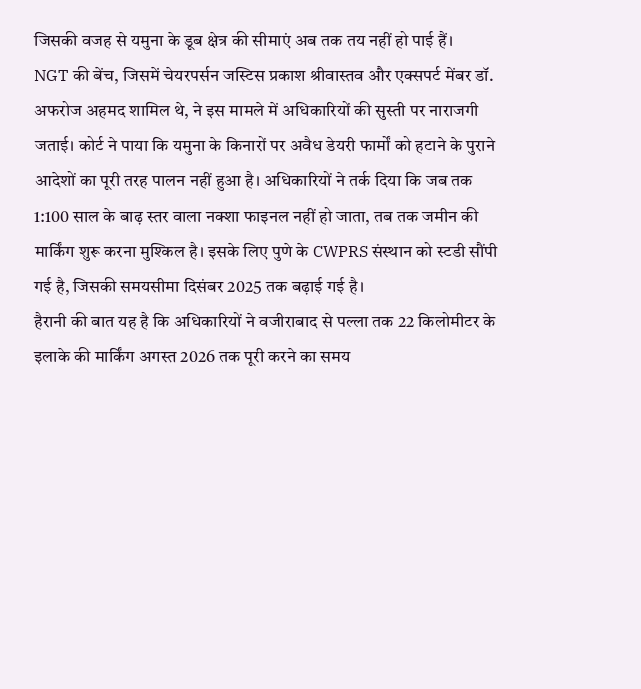जिसकी वजह से यमुना के डूब क्षेत्र की सीमाएं अब तक तय नहीं हो पाई हैं।
NGT की बेंच, जिसमें चेयरपर्सन जस्टिस प्रकाश श्रीवास्तव और एक्सपर्ट मेंबर डॉ. अफरोज अहमद शामिल थे, ने इस मामले में अधिकारियों की सुस्ती पर नाराजगी जताई। कोर्ट ने पाया कि यमुना के किनारों पर अवैध डेयरी फार्मों को हटाने के पुराने आदेशों का पूरी तरह पालन नहीं हुआ है। अधिकारियों ने तर्क दिया कि जब तक 1:100 साल के बाढ़ स्तर वाला नक्शा फाइनल नहीं हो जाता, तब तक जमीन की मार्किंग शुरू करना मुश्किल है। इसके लिए पुणे के CWPRS संस्थान को स्टडी सौंपी गई है, जिसकी समयसीमा दिसंबर 2025 तक बढ़ाई गई है।
हैरानी की बात यह है कि अधिकारियों ने वजीराबाद से पल्ला तक 22 किलोमीटर के इलाके की मार्किंग अगस्त 2026 तक पूरी करने का समय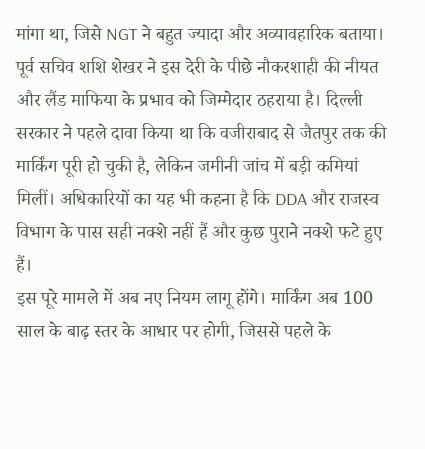मांगा था, जिसे NGT ने बहुत ज्यादा और अव्यावहारिक बताया। पूर्व सचिव शशि शेखर ने इस देरी के पीछे नौकरशाही की नीयत और लैंड माफिया के प्रभाव को जिम्मेदार ठहराया है। दिल्ली सरकार ने पहले दावा किया था कि वजीराबाद से जैतपुर तक की मार्किंग पूरी हो चुकी है, लेकिन जमीनी जांच में बड़ी कमियां मिलीं। अधिकारियों का यह भी कहना है कि DDA और राजस्व विभाग के पास सही नक्शे नहीं हैं और कुछ पुराने नक्शे फटे हुए हैं।
इस पूरे मामले में अब नए नियम लागू होंगे। मार्किंग अब 100 साल के बाढ़ स्तर के आधार पर होगी, जिससे पहले के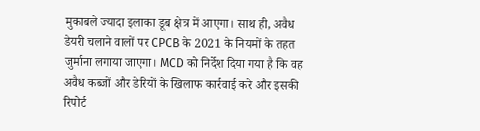मुकाबले ज्यादा इलाका डूब क्षेत्र में आएगा। साथ ही, अवैध डेयरी चलाने वालों पर CPCB के 2021 के नियमों के तहत जुर्माना लगाया जाएगा। MCD को निर्देश दिया गया है कि वह अवैध कब्जों और डेरियों के खिलाफ कार्रवाई करे और इसकी रिपोर्ट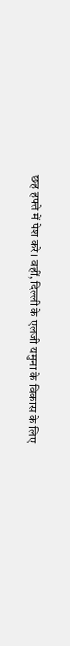छह हफ्ते में पेश करे। वहीं, दिल्ली के एलजी यमुना के विकास के लिए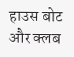हाउस बोट और क्लब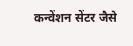कन्वेंशन सेंटर जैसे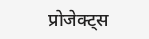प्रोजेक्ट्स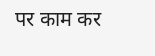पर काम कर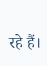रहे हैं।